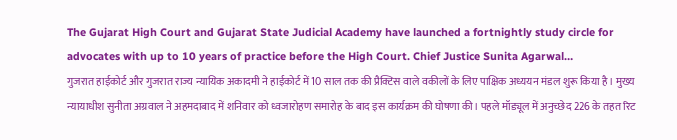The Gujarat High Court and Gujarat State Judicial Academy have launched a fortnightly study circle for advocates with up to 10 years of practice before the High Court. Chief Justice Sunita Agarwal…
गुजरात हाईकोर्ट और गुजरात राज्य न्यायिक अकादमी ने हाईकोर्ट में 10 साल तक की प्रैक्टिस वाले वकीलों के लिए पाक्षिक अध्ययन मंडल शुरू किया है। मुख्य न्यायाधीश सुनीता अग्रवाल ने अहमदाबाद में शनिवार को ध्वजारोहण समारोह के बाद इस कार्यक्रम की घोषणा की। पहले मॉड्यूल में अनुच्छेद 226 के तहत रिट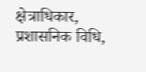क्षेत्राधिकार, प्रशासनिक विधि,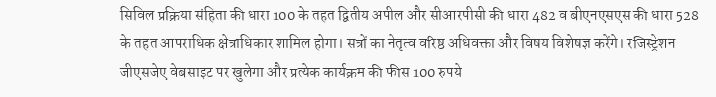सिविल प्रक्रिया संहिता की धारा 100 के तहत द्वितीय अपील और सीआरपीसी की धारा 482 व बीएनएसएस की धारा 528 के तहत आपराधिक क्षेत्राधिकार शामिल होगा। सत्रों का नेतृत्व वरिष्ठ अधिवक्ता और विषय विशेषज्ञ करेंगे। रजिस्ट्रेशन जीएसजेए वेबसाइट पर खुलेगा और प्रत्येक कार्यक्रम की फीस 100 रुपये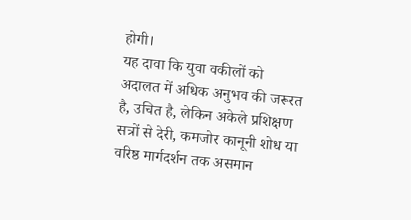होगी।
यह दावा कि युवा वकीलों को अदालत में अधिक अनुभव की जरूरत है, उचित है, लेकिन अकेले प्रशिक्षण सत्रों से देरी, कमजोर कानूनी शोध या वरिष्ठ मार्गदर्शन तक असमान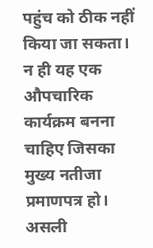पहुंच को ठीक नहीं किया जा सकता। न ही यह एक औपचारिक कार्यक्रम बनना चाहिए जिसका मुख्य नतीजा प्रमाणपत्र हो। असली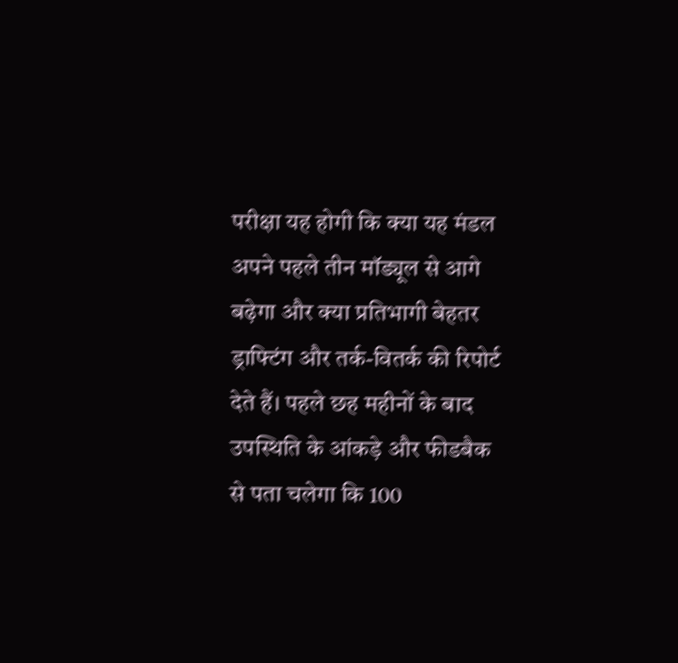परीक्षा यह होगी कि क्या यह मंडल अपने पहले तीन मॉड्यूल से आगे बढ़ेगा और क्या प्रतिभागी बेहतर ड्राफ्टिंग और तर्क-वितर्क की रिपोर्ट देते हैं। पहले छह महीनों के बाद उपस्थिति के आंकड़े और फीडबैक से पता चलेगा कि 100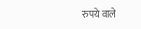रुपये वाले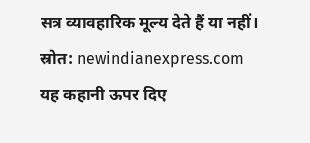सत्र व्यावहारिक मूल्य देते हैं या नहीं।
स्रोत: newindianexpress.com
यह कहानी ऊपर दिए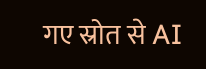गए स्रोत से AI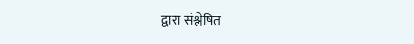द्वारा संश्लेषित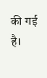की गई है।